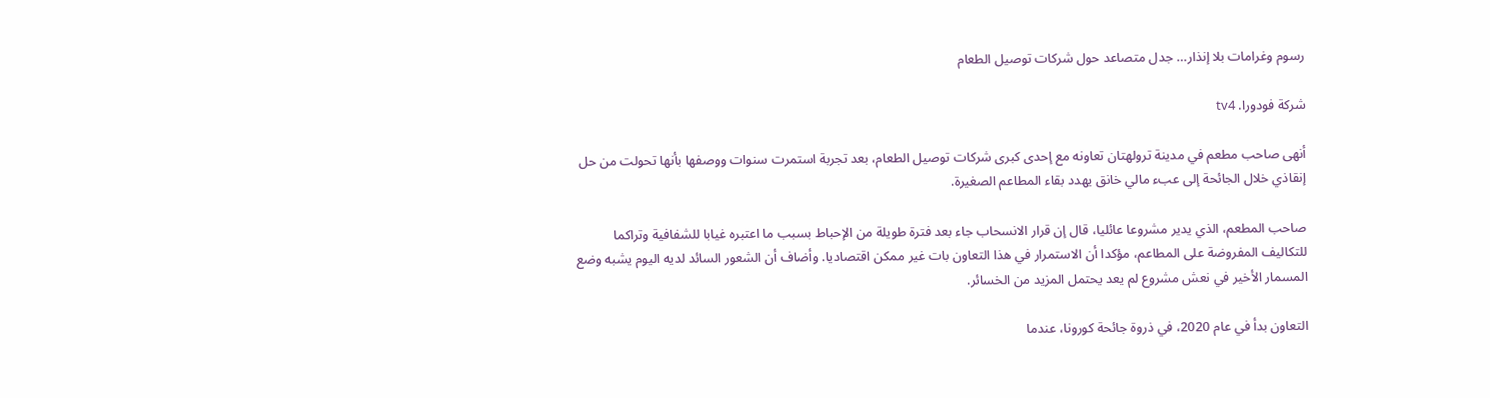رسوم وغرامات بلا إنذار… جدل متصاعد حول شركات توصيل الطعام

شركة فودورا. tv4

أنهى صاحب مطعم في مدينة ترولهتان تعاونه مع إحدى كبرى شركات توصيل الطعام، بعد تجربة استمرت سنوات ووصفها بأنها تحولت من حل إنقاذي خلال الجائحة إلى عبء مالي خانق يهدد بقاء المطاعم الصغيرة.

صاحب المطعم، الذي يدير مشروعا عائليا، قال إن قرار الانسحاب جاء بعد فترة طويلة من الإحباط بسبب ما اعتبره غيابا للشفافية وتراكما للتكاليف المفروضة على المطاعم، مؤكدا أن الاستمرار في هذا التعاون بات غير ممكن اقتصاديا. وأضاف أن الشعور السائد لديه اليوم يشبه وضع المسمار الأخير في نعش مشروع لم يعد يحتمل المزيد من الخسائر.

التعاون بدأ في عام 2020، في ذروة جائحة كورونا، عندما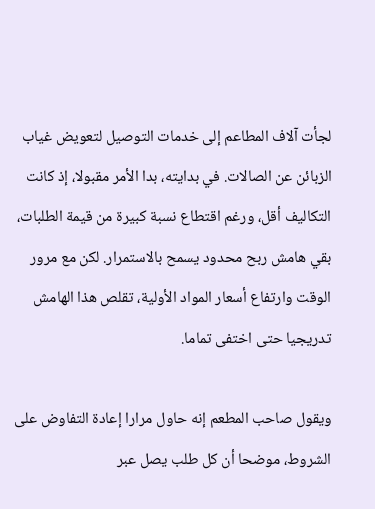لجأت آلاف المطاعم إلى خدمات التوصيل لتعويض غياب الزبائن عن الصالات. في بدايته، بدا الأمر مقبولا، إذ كانت التكاليف أقل، ورغم اقتطاع نسبة كبيرة من قيمة الطلبات، بقي هامش ربح محدود يسمح بالاستمرار. لكن مع مرور الوقت وارتفاع أسعار المواد الأولية، تقلص هذا الهامش تدريجيا حتى اختفى تماما.

ويقول صاحب المطعم إنه حاول مرارا إعادة التفاوض على الشروط، موضحا أن كل طلب يصل عبر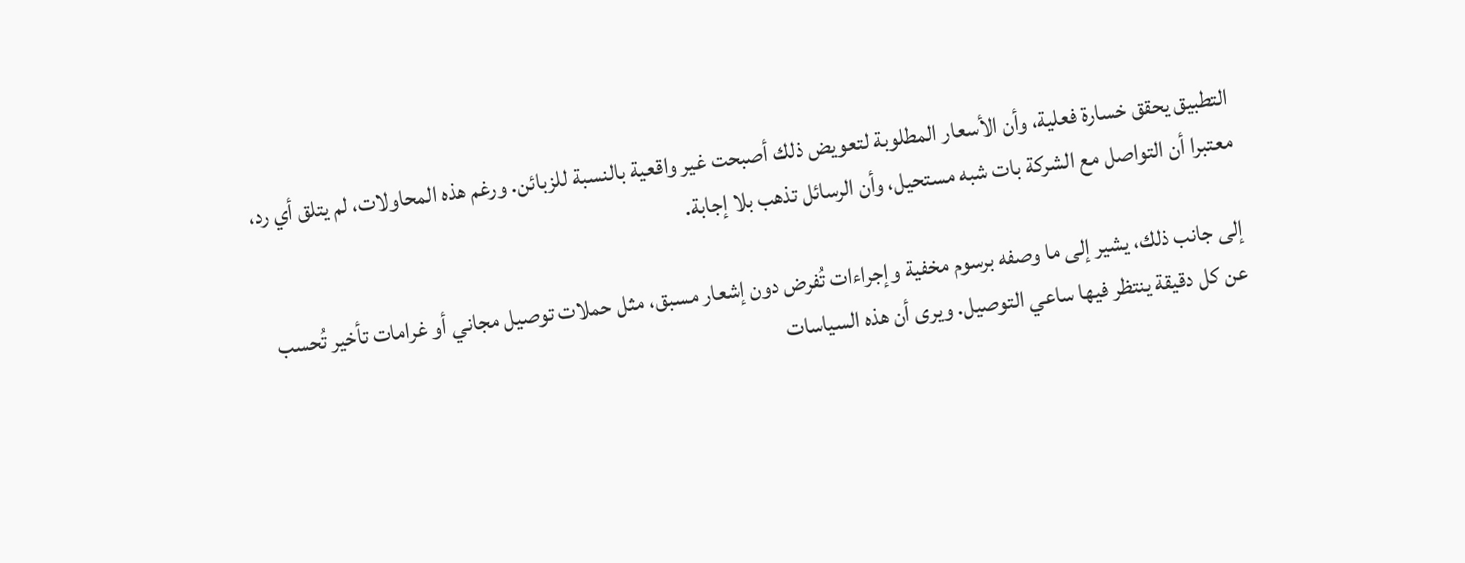التطبيق يحقق خسارة فعلية، وأن الأسعار المطلوبة لتعويض ذلك أصبحت غير واقعية بالنسبة للزبائن. ورغم هذه المحاولات، لم يتلق أي رد، معتبرا أن التواصل مع الشركة بات شبه مستحيل، وأن الرسائل تذهب بلا إجابة.

إلى جانب ذلك، يشير إلى ما وصفه برسوم مخفية وإجراءات تُفرض دون إشعار مسبق، مثل حملات توصيل مجاني أو غرامات تأخير تُحسب عن كل دقيقة ينتظر فيها ساعي التوصيل. ويرى أن هذه السياسات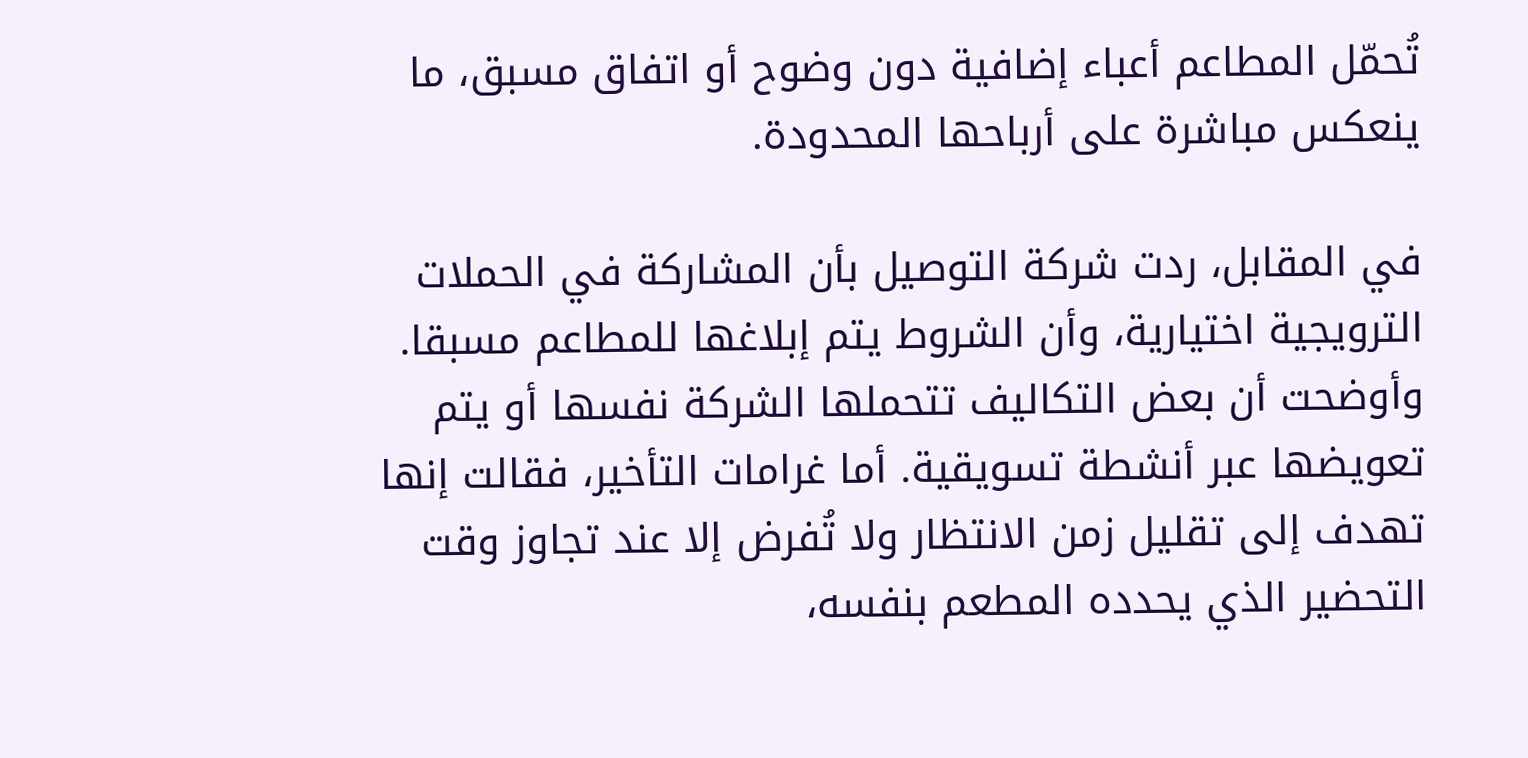تُحمّل المطاعم أعباء إضافية دون وضوح أو اتفاق مسبق، ما ينعكس مباشرة على أرباحها المحدودة.

في المقابل، ردت شركة التوصيل بأن المشاركة في الحملات الترويجية اختيارية، وأن الشروط يتم إبلاغها للمطاعم مسبقا. وأوضحت أن بعض التكاليف تتحملها الشركة نفسها أو يتم تعويضها عبر أنشطة تسويقية. أما غرامات التأخير، فقالت إنها تهدف إلى تقليل زمن الانتظار ولا تُفرض إلا عند تجاوز وقت التحضير الذي يحدده المطعم بنفسه،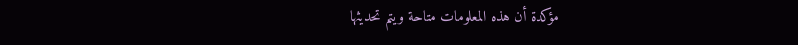مؤكدة أن هذه المعلومات متاحة ويتم تحديثها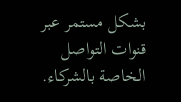بشكل مستمر عبر قنوات التواصل الخاصة بالشركاء.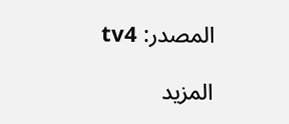المصدر: tv4

المزيد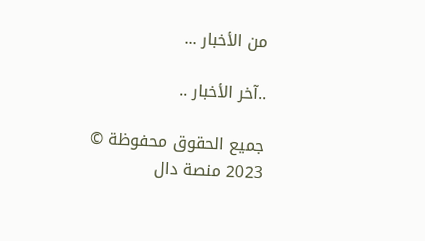من الأخبار ...

..آخر الأخبار ..

جميع الحقوق محفوظة © 2023 منصة دال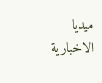ميديا الاخبارية